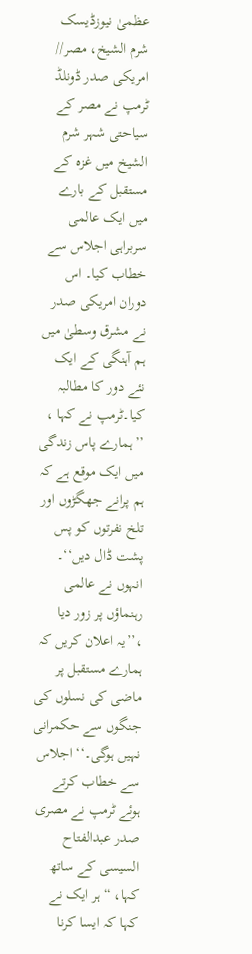عظمیٰ نیوزڈیسک
شرم الشیخ، مصر// امریکی صدر ڈونلڈ ٹرمپ نے مصر کے سیاحتی شہر شرم الشیخ میں غزہ کے مستقبل کے بارے میں ایک عالمی سربراہی اجلاس سے خطاب کیا۔ اس دوران امریکی صدر نے مشرق وسطیٰ میں ہم آہنگی کے ایک نئے دور کا مطالبہ کیا۔ٹرمپ نے کہا ، ’’ہمارے پاس زندگی میں ایک موقع ہے کہ ہم پرانے جھگڑوں اور تلخ نفرتوں کو پس پشت ڈال دیں‘‘۔ انہوں نے عالمی رہنماؤں پر زور دیا ،’’یہ اعلان کریں کہ ہمارے مستقبل پر ماضی کی نسلوں کی جنگوں سے حکمرانی نہیں ہوگی۔‘‘ اجلاس سے خطاب کرتے ہوئے ٹرمپ نے مصری صدر عبدالفتاح السیسی کے ساتھ کہا، “ہر ایک نے کہا کہ ایسا کرنا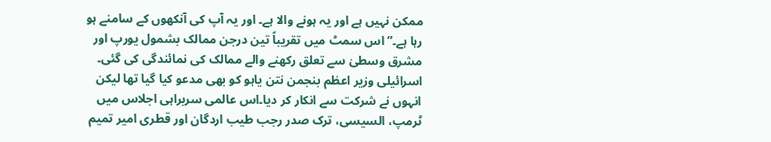ممکن نہیں ہے اور یہ ہونے والا ہے۔ اور یہ آپ کی آنکھوں کے سامنے ہو رہا ہے۔”اس سمٹ میں تقریباً تین درجن ممالک بشمول یورپ اور مشرق وسطیٰ سے تعلق رکھنے والے ممالک کی نمائندگی کی گئی۔ اسرائیلی وزیر اعظم بنجمن نتن یاہو کو بھی مدعو کیا گیا تھا لیکن انہوں نے شرکت سے انکار کر دیا۔اس عالمی سربراہی اجلاس میں ٹرمپ، السیسی، ترک صدر رجب طیب اردگان اور قطری امیر تمیم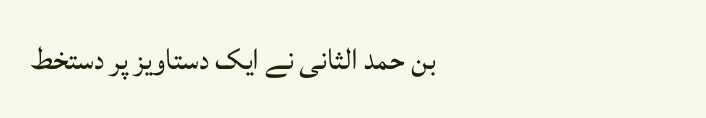بن حمد الثانی نے ایک دستاویز پر دستخط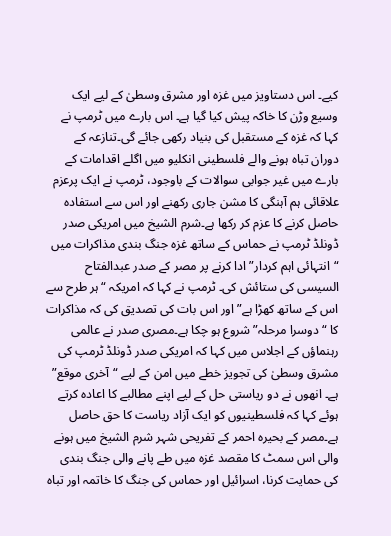کیے۔ اس دستاویز میں غزہ اور مشرق وسطیٰ کے لیے ایک وسیع وڑن کا خاکہ پیش کیا گیا ہے۔ اس بارے میں ٹرمپ نے کہا کہ غزہ کے مستقبل کی بنیاد رکھی جائے گی۔تنازعہ کے دوران تباہ ہونے والے فلسطینی انکلیو میں اگلے اقدامات کے بارے میں غیر جوابی سوالات کے باوجود، ٹرمپ نے ایک پرعزم علاقائی ہم آہنگی کا مشن جاری رکھنے اور اس سے استفادہ حاصل کرنے کا عزم کر رکھا ہے۔شرم الشیخ میں امریکی صدر ڈونلڈ ٹرمپ نے حماس کے ساتھ غزہ جنگ بندی مذاکرات میں “انتہائی اہم کردار” ادا کرنے پر مصر کے صدر عبدالفتاح السیسی کی ستائش کی۔ ٹرمپ نے کہا کہ امریکہ “ہر طرح سے اس کے ساتھ کھڑا ہے” اور اس بات کی تصدیق کی کہ مذاکرات کا “دوسرا مرحلہ” شروع ہو چکا ہے۔مصری صدر نے عالمی رہنماؤں کے اجلاس میں کہا کہ امریکی صدر ڈونلڈ ٹرمپ کی مشرق وسطیٰ کی تجویز خطے میں امن کے لیے “آخری موقع” ہے۔ انھوں نے دو ریاستی حل کے لیے اپنے مطالبے کا اعادہ کرتے ہوئے کہا کہ فلسطینیوں کو ایک آزاد ریاست کا حق حاصل ہے۔مصر کے بحیرہ احمر کے تفریحی شہر شرم الشیخ میں ہونے والی اس سمٹ کا مقصد غزہ میں طے پانے والی جنگ بندی کی حمایت کرنا، اسرائیل اور حماس کی جنگ کا خاتمہ اور تباہ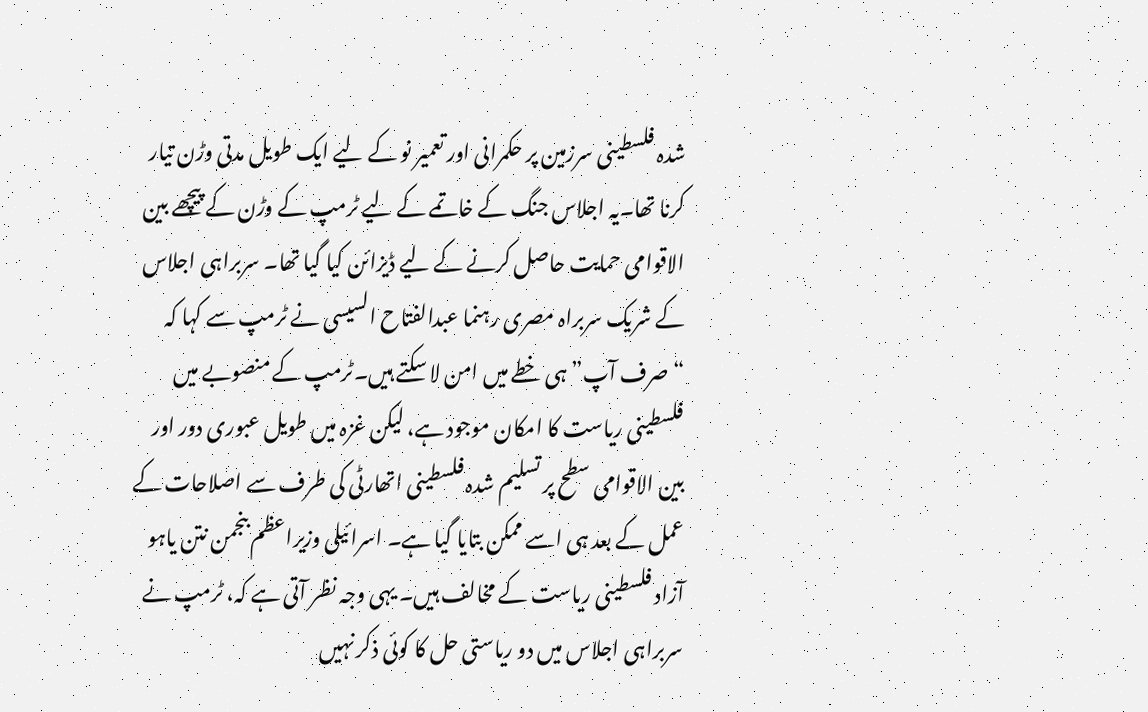شدہ فلسطینی سرزمین پر حکمرانی اور تعمیر نو کے لیے ایک طویل مدتی وڑن تیار کرنا تھا۔یہ اجلاس جنگ کے خاتمے کے لیے ٹرمپ کے وڑن کے پیچھے بین الاقوامی حمایت حاصل کرنے کے لیے ڈیزائن کیا گیا تھا۔ سربراہی اجلاس کے شریک سربراہ مصری رہنما عبدالفتاح السیسی نے ٹرمپ سے کہا کہ “صرف آپ” ہی خطے میں امن لا سکتے ہیں۔ٹرمپ کے منصوبے میں فلسطینی ریاست کا امکان موجود ہے، لیکن غزہ میں طویل عبوری دور اور بین الاقوامی سطح پر تسلیم شدہ فلسطینی اتھارٹی کی طرف سے اصلاحات کے عمل کے بعد ہی اسے ممکن بتایا گیا ہے۔ اسرائیلی وزیراعظم بنجمن نتن یاہو آزاد فلسطینی ریاست کے مخالف ہیں۔ یہی وجہ نظر آتی ہے کہ، ٹرمپ نے سربراہی اجلاس میں دو ریاستی حل کا کوئی ذکر نہیں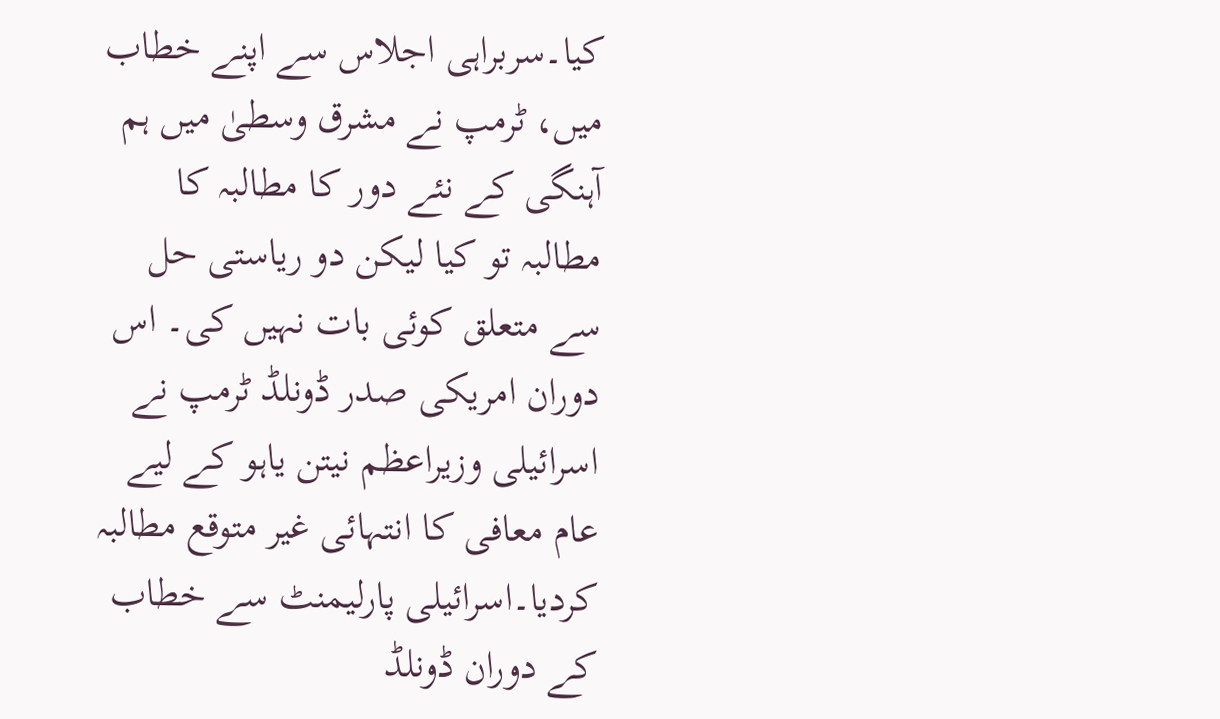کیا۔سربراہی اجلاس سے اپنے خطاب میں، ٹرمپ نے مشرق وسطیٰ میں ہم آہنگی کے نئے دور کا مطالبہ کا مطالبہ تو کیا لیکن دو ریاستی حل سے متعلق کوئی بات نہیں کی۔ اس دوران امریکی صدر ڈونلڈ ٹرمپ نے اسرائیلی وزیراعظم نیتن یاہو کے لیے عام معافی کا انتہائی غیر متوقع مطالبہ کردیا۔اسرائیلی پارلیمنٹ سے خطاب کے دوران ڈونلڈ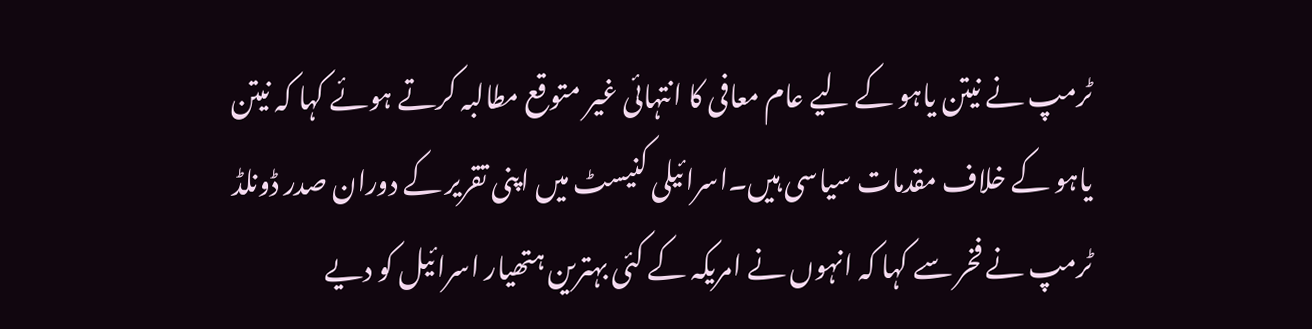ٹرمپ نے نیتن یاہو کے لیے عام معافی کا انتہائی غیر متوقع مطالبہ کرتے ہوئے کہا کہ نیتن یاہو کے خلاف مقدمات سیاسی ہیں۔اسرائیلی کنیسٹ میں اپنی تقریر کے دوران صدر ڈونلڈ ٹرمپ نے فخر سے کہا کہ انہوں نے امریکہ کے کئی بہترین ہتھیار اسرائیل کو دیے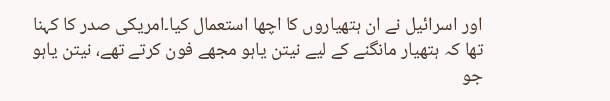اور اسرائیل نے ان ہتھیاروں کا اچھا استعمال کیا۔امریکی صدر کا کہنا تھا کہ ہتھیار مانگنے کے لیے نیتن یاہو مجھے فون کرتے تھے، نیتن یاہو جو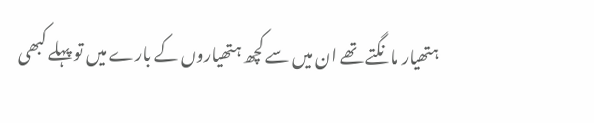ہتھیار مانگتے تھے ان میں سے کچھ ہتھیاروں کے بارے میں تو پہلے کبھی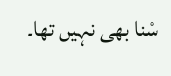سْنا بھی نہیں تھا۔